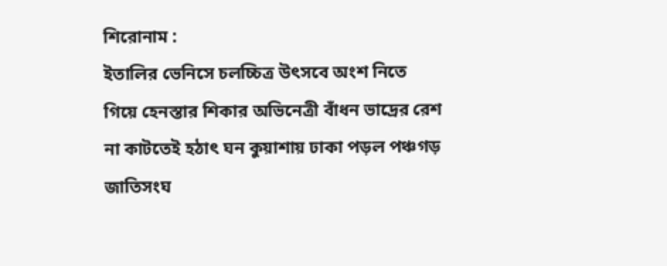শিরোনাম :
ইতালির ভেনিসে চলচ্চিত্র উৎসবে অংশ নিতে গিয়ে হেনস্তার শিকার অভিনেত্রী বাঁধন ভাদ্রের রেশ না কাটতেই হঠাৎ ঘন কুয়াশায় ঢাকা পড়ল পঞ্চগড় জাতিসংঘ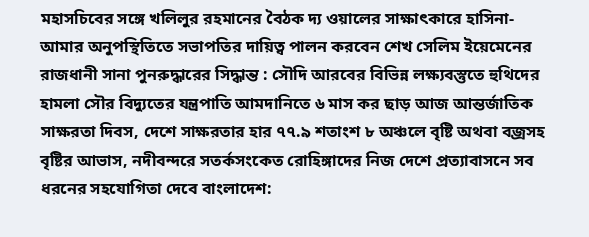মহাসচিবের সঙ্গে খলিলুর রহমানের বৈঠক দ্য ওয়ালের সাক্ষাৎকারে হাসিনা- আমার অনুপস্থিতিতে সভাপতির দায়িত্ব পালন করবেন শেখ সেলিম ইয়েমেনের রাজধানী সানা পুনরুদ্ধারের সিদ্ধান্ত : সৌদি আরবের বিভিন্ন লক্ষ্যবস্তুতে হুথিদের হামলা সৌর বিদ্যুতের যন্ত্রপাতি আমদানিতে ৬ মাস কর ছাড় আজ আন্তর্জাতিক সাক্ষরতা দিবস, দেশে সাক্ষরতার হার ৭৭.৯ শতাংশ ৮ অঞ্চলে বৃষ্টি অথবা বজ্রসহ বৃষ্টির আভাস, নদীবন্দরে সতর্কসংকেত রোহিঙ্গাদের নিজ দেশে প্রত্যাবাসনে সব ধরনের সহযোগিতা দেবে বাংলাদেশ: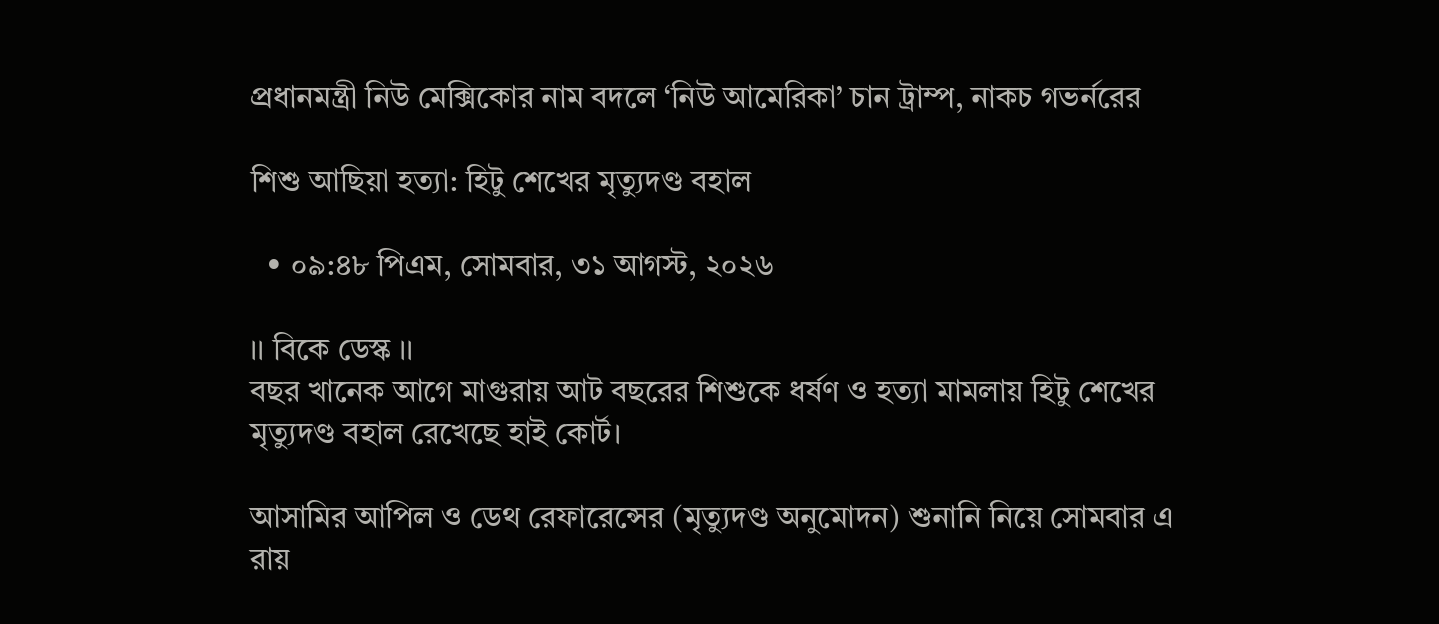প্রধানমন্ত্রী নিউ মেক্সিকোর নাম বদলে ‘নিউ আমেরিকা’ চান ট্রাম্প, নাকচ গভর্নরের

শিশু আছিয়া হত্যা: হিটু শেখের মৃত্যুদণ্ড বহাল

  • ০৯:৪৮ পিএম, সোমবার, ৩১ আগস্ট, ২০২৬

।। বিকে ডেস্ক ।।
বছর খানেক আগে মাগুরায় আট বছরের শিশুকে ধর্ষণ ও হত্যা মামলায় হিটু শেখের মৃত্যুদণ্ড বহাল রেখেছে হাই কোর্ট।

আসামির আপিল ও ডেথ রেফারেন্সের (মৃত্যুদণ্ড অনুমোদন) শুনানি নিয়ে সোমবার এ রায়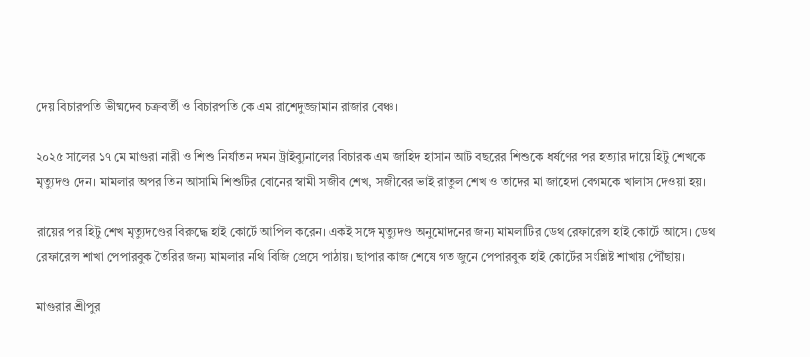দেয় বিচারপতি ভীষ্মদেব চক্রবর্তী ও বিচারপতি কে এম রাশেদুজ্জামান রাজার বেঞ্চ।

২০২৫ সালের ১৭ মে মাগুরা নারী ও শিশু নির্যাতন দমন ট্রাইব্যুনালের বিচারক এম জাহিদ হাসান আট বছরের শিশুকে ধর্ষণের পর হত্যার দায়ে হিটু শেখকে মৃত্যুদণ্ড দেন। মামলার অপর তিন আসামি শিশুটির বোনের স্বামী সজীব শেখ, সজীবের ভাই রাতুল শেখ ও তাদের মা জাহেদা বেগমকে খালাস দেওয়া হয়।

রায়ের পর হিটু শেখ মৃত্যুদণ্ডের বিরুদ্ধে হাই কোর্টে আপিল করেন। একই সঙ্গে মৃত্যুদণ্ড অনুমোদনের জন্য মামলাটির ডেথ রেফারেন্স হাই কোর্টে আসে। ডেথ রেফারেন্স শাখা পেপারবুক তৈরির জন্য মামলার নথি বিজি প্রেসে পাঠায়। ছাপার কাজ শেষে গত জুনে পেপারবুক হাই কোর্টের সংশ্লিষ্ট শাখায় পৌঁছায়।

মাগুরার শ্রীপুর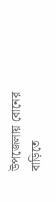উপজেলায় বোনের বাড়িতে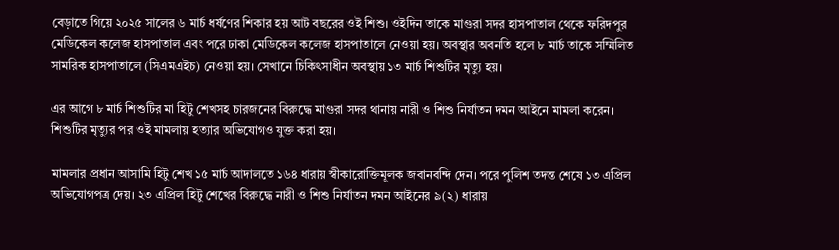বেড়াতে গিয়ে ২০২৫ সালের ৬ মার্চ ধর্ষণের শিকার হয় আট বছরের ওই শিশু। ওইদিন তাকে মাগুরা সদর হাসপাতাল থেকে ফরিদপুর মেডিকেল কলেজ হাসপাতাল এবং পরে ঢাকা মেডিকেল কলেজ হাসপাতালে নেওয়া হয়। অবস্থার অবনতি হলে ৮ মার্চ তাকে সম্মিলিত সামরিক হাসপাতালে (সিএমএইচ) নেওয়া হয়। সেখানে চিকিৎসাধীন অবস্থায় ১৩ মার্চ শিশুটির মৃত্যু হয়।

এর আগে ৮ মার্চ শিশুটির মা হিটু শেখসহ চারজনের বিরুদ্ধে মাগুরা সদর থানায় নারী ও শিশু নির্যাতন দমন আইনে মামলা করেন। শিশুটির মৃত্যুর পর ওই মামলায় হত্যার অভিযোগও যুক্ত করা হয়।

মামলার প্রধান আসামি হিটু শেখ ১৫ মার্চ আদালতে ১৬৪ ধারায় স্বীকারোক্তিমূলক জবানবন্দি দেন। পরে পুলিশ তদন্ত শেষে ১৩ এপ্রিল অভিযোগপত্র দেয়। ২৩ এপ্রিল হিটু শেখের বিরুদ্ধে নারী ও শিশু নির্যাতন দমন আইনের ৯(২) ধারায়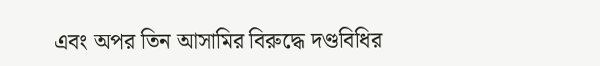এবং অপর তিন আসামির বিরুদ্ধে দণ্ডবিধির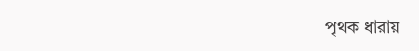পৃথক ধারায়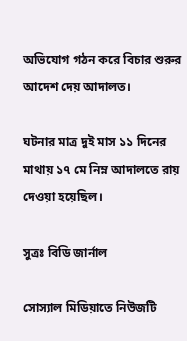অভিযোগ গঠন করে বিচার শুরুর আদেশ দেয় আদালত।

ঘটনার মাত্র দুই মাস ১১ দিনের মাথায় ১৭ মে নিম্ন আদালতে রায় দেওয়া হয়েছিল।

সুত্রঃ বিডি জার্নাল

সোস্যাল মিডিয়াতে নিউজটি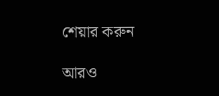শেয়ার করুন

আরও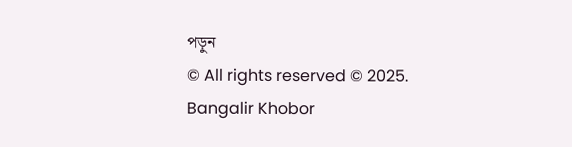পড়ুন
© All rights reserved © 2025. Bangalir Khobor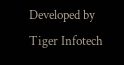Developed by Tiger Infotech